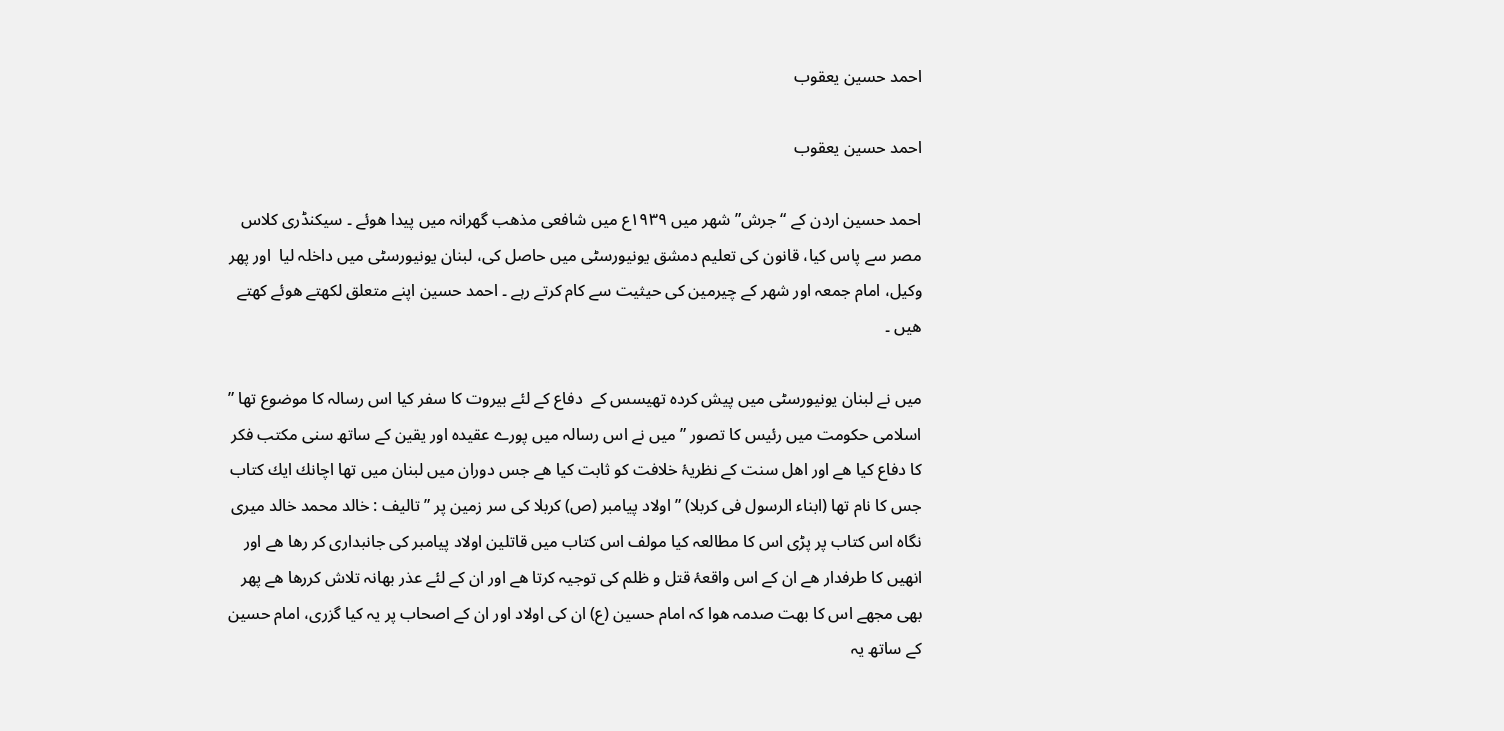احمد حسين يعقوب

احمد حسين يعقوب

احمد حسین اردن كے “جرش” شھر میں ۱۹۳۹ع میں شافعی مذھب گھرانہ میں پیدا ھوئے ۔ سیكنڈری كلاس مصر سے پاس كیا، قانون كی تعلیم دمشق یونیورسٹی میں حاصل كی، لبنان یونیورسٹی میں داخلہ لیا  اور پھر وكیل، امام جمعہ اور شھر كے چیرمین کی حیثیت سے کام کرتے رہے ۔ احمد حسین اپنے متعلق لكھتے ھوئے كھتے ھیں ۔

میں نے لبنان یونیورسٹی میں پیش كردہ تھیسس كے  دفاع كے لئے بیروت كا سفر كیا اس رسالہ كا موضوع تھا ” اسلامی حكومت میں رئیس كا تصور ” میں نے اس رسالہ میں پورے عقیدہ اور یقین كے ساتھ سنی مكتب فكر كا دفاع كیا ھے اور اھل سنت كے نظریۂ خلافت كو ثابت كیا ھے جس دوران میں لبنان میں تھا اچانك ایك كتاب جس كا نام تھا (ابناء الرسول فی كربلا) ” اولاد پیامبر (ص) كربلا كی سر زمین پر ” تالیف : خالد محمد خالد میری نگاہ اس كتاب پر پڑی اس كا مطالعہ كیا مولف اس كتاب میں قاتلین اولاد پیامبر كی جانبداری كر رھا ھے اور انھیں كا طرفدار ھے ان كے اس واقعۂ قتل و ظلم كی توجیہ كرتا ھے اور ان كے لئے عذر بھانہ تلاش كررھا ھے پھر بھی مجھے اس كا بھت صدمہ ھوا كہ امام حسین (ع) ان كی اولاد اور ان كے اصحاب پر یہ كیا گزری، امام حسین كے ساتھ یہ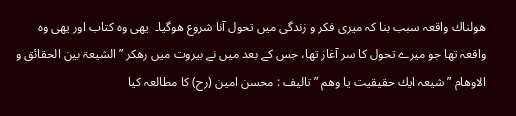ھولناك واقعہ سبب بنا كہ میری فكر و زندگی میں تحول آنا شروع ھوگیا۔  یھی وہ كتاب اور یھی وہ واقعہ تھا جو میرے تحول كا سر آغاز تھا، جس كے بعد میں نے بیروت میں رھكر ” الشیعۃ بین الحقائق و الاوھام ” شیعہ ایك حقیقیت یا وھم ” تالیف : محسن امین (رح) كا مطالعہ كیا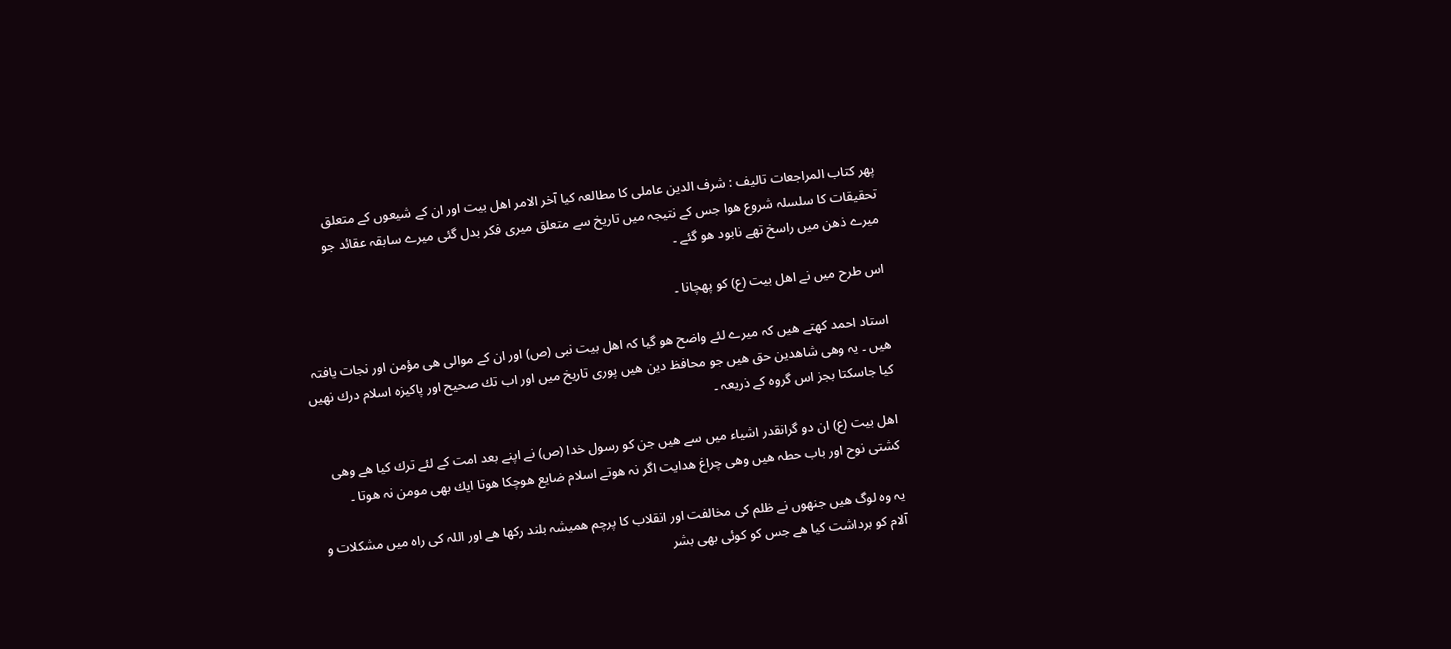پھر كتاب المراجعات تالیف : شرف الدین عاملی كا مطالعہ كیا آخر الامر اھل بیت اور ان كے شیعوں كے متعلق تحقیقات كا سلسلہ شروع ھوا جس كے نتیجہ میں تاریخ سے متعلق میری فكر بدل گئی میرے سابقہ عقائد جو میرے ذھن میں راسخ تھے نابود ھو گئے ۔

اس طرح میں نے اھل بیت (ع) كو پھچانا ۔

استاد احمد كھتے ھیں كہ میرے لئے واضح ھو گیا كہ اھل بیت نبی (ص) اور ان كے موالی ھی مؤمن اور نجات یافتہ ھیں ۔ یہ وھی شاھدین حق ھیں جو محافظ دین ھیں پوری تاریخ میں اور اب تك صحیح اور پاكیزہ اسلام درك نھیں كیا جاسكتا بجز اس گروہ كے ذریعہ ۔

اھل بیت (ع) ان دو گرانقدر اشیاء میں سے ھیں جن كو رسول خدا (ص) نے اپنے بعد امت كے لئے ترك كیا ھے وھی كشتی نوح اور باب حطہ ھیں وھی چراغ ھدایت اگر نہ ھوتے اسلام ضایع ھوچكا ھوتا ایك بھی مومن نہ ھوتا ۔

یہ وہ لوگ ھیں جنھوں نے ظلم كی مخالفت اور انقلاب كا پرچم ھمیشہ بلند ركھا ھے اور اللہ كی راہ میں مشكلات و آلام كو برداشت كیا ھے جس كو كوئی بھی بشر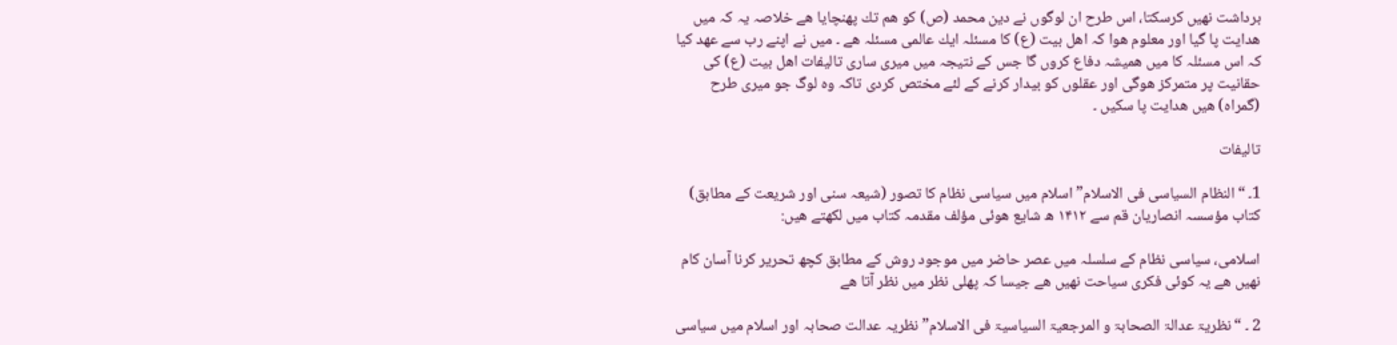برداشت نھیں كرسكتا، اس طرح ان لوگوں نے دین محمد (ص) كو ھم تك پھنچایا ھے خلاصہ یہ كہ میں ھدایت پا گیا اور معلوم ھوا كہ اھل بیت (ع) كا مسئلہ ایك عالمی مسئلہ ھے ۔ میں نے اپنے رب سے عھد كیا كہ اس مسئلہ كا میں ھمیشہ دفاع كروں گا جس كے نتیجہ میں میری ساری تالیفات اھل بیت (ع) كی حقانیت پر متمركز ھوگی اور عقلوں كو بیدار كرنے كے لئے مختص كردی تاكہ وہ لوگ جو میری طرح (گمراہ) ھیں ھدایت پا سكیں ۔

تالیفات

1۔ “النظام السیاسی فی الاسلام” اسلام میں سیاسی نظام كا تصور (شیعہ سنی اور شریعت كے مطابق) كتاب مؤسسہ انصاریان قم سے ۱۴۱۲ ھ شایع ھوئی مؤلف مقدمہ كتاب میں لكھتے ھیں:

اسلامی، سیاسی نظام كے سلسلہ میں عصر حاضر میں موجود روش كے مطابق كچھ تحریر كرنا آسان كام نھیں ھے یہ كوئی فكری سیاحت نھیں ھے جیسا كہ پھلی نظر میں نظر آتا ھے

2 ۔ “نظریۃ عدالۃ الصحابۃ و المرجعیۃ السیاسیۃ فی الاسلام” نظریہ عدالت صحابہ اور اسلام میں سیاسی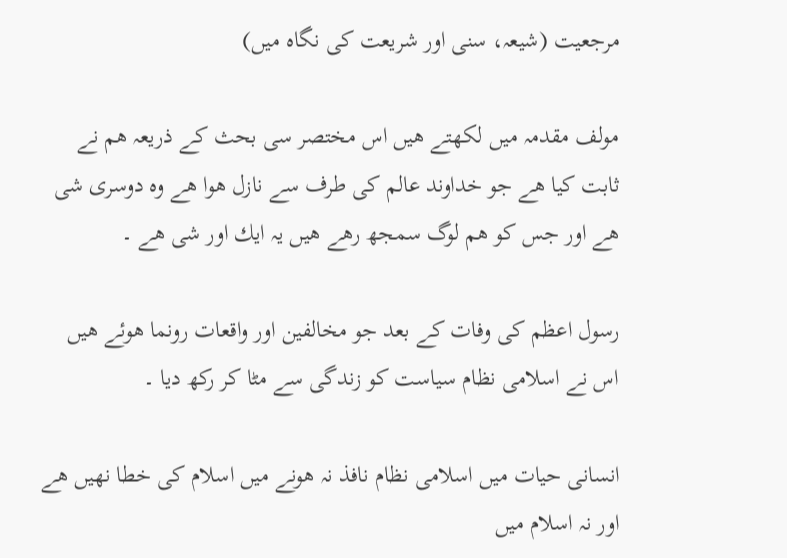مرجعیت (شیعہ، سنی اور شریعت كی نگاہ میں)

مولف مقدمہ میں لكھتے ھیں اس مختصر سی بحث كے ذریعہ ھم نے ثابت كیا ھے جو خداوند عالم كی طرف سے نازل ھوا ھے وہ دوسری شی ھے اور جس كو ھم لوگ سمجھ رھے ھیں یہ ایك اور شی ھے ۔

رسول اعظم كی وفات كے بعد جو مخالفین اور واقعات رونما ھوئے ھیں اس نے اسلامی نظام سیاست كو زندگی سے مٹا كر ركھ دیا ۔

انسانی حیات میں اسلامی نظام نافذ نہ ھونے میں اسلام كی خطا نھیں ھے اور نہ اسلام میں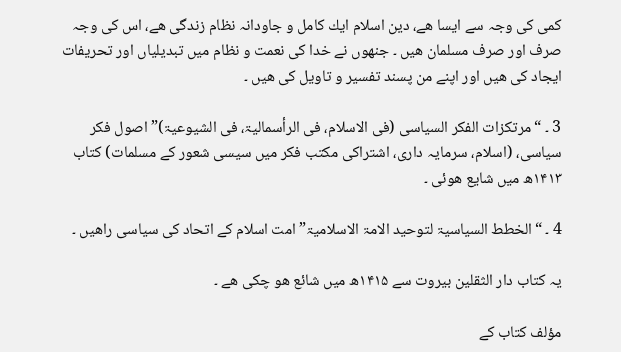كمی كی وجہ سے ایسا ھے، دین اسلام ایك كامل و جاودانہ نظام زندگی ھے، اس كی وجہ صرف اور صرف مسلمان ھیں ۔ جنھوں نے خدا كی نعمت و نظام میں تبدیلیاں اور تحریفات ایجاد كی ھیں اور اپنے من پسند تفسیر و تاویل كی ھیں ۔

3 ۔ “مرتكزات الفكر السیاسی (فی الاسلام، فی الرأسمالیۃ، فی الشیوعیۃ)” اصول فكر سیاسی، (اسلام، سرمایہ داری، اشتراكی مكتب فكر میں سیسی شعور كے مسلمات) كتاب ۱۴۱۳ھ میں شایع ھوئی ۔

4 ۔ “الخطط السیاسیۃ لتوحید الامۃ الاسلامیۃ” امت اسلام كے اتحاد كی سیاسی راھیں ۔

یہ كتاب دار الثقلین بیروت سے ۱۴۱۵ھ میں شائع ھو چكی ھے ۔

مؤلف كتاب كے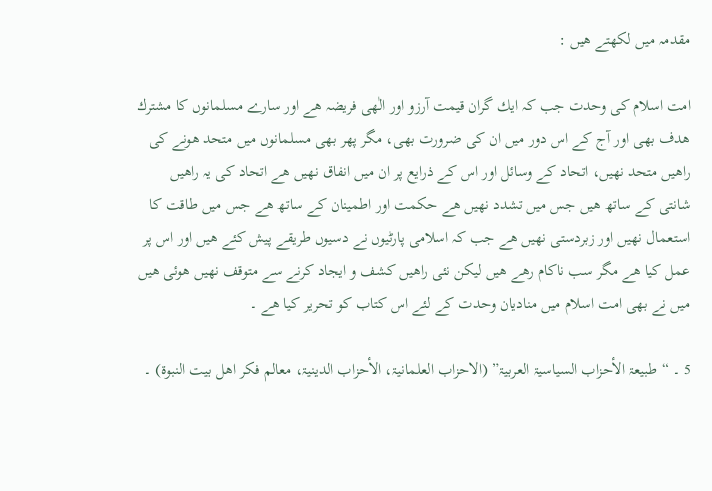مقدمہ میں لكھتے ھیں :

امت اسلام كی وحدت جب كہ ایك گران قیمت آرزو اور الٰھی فریضہ ھے اور سارے مسلمانوں كا مشترك ھدف بھی اور آج كے اس دور میں ان كی ضرورت بھی، مگر پھر بھی مسلمانوں میں متحد ھونے كی راھیں متحد نھیں، اتحاد كے وسائل اور اس كے ذرایع پر ان میں انفاق نھیں ھے اتحاد كی یہ راھیں شانتی كے ساتھ ھیں جس میں تشدد نھیں ھے حكمت اور اطمینان كے ساتھ ھے جس میں طاقت كا استعمال نھیں اور زبردستی نھیں ھے جب كہ اسلامی پارٹیوں نے دسیوں طریقے پیش كئے ھیں اور اس پر عمل كیا ھے مگر سب ناكام رھے ھیں لیكن نئی راھیں كشف و ایجاد كرنے سے متوقف نھیں ھوئی ھیں میں نے بھی امت اسلام میں منادیان وحدت كے لئے اس كتاب كو تحریر كیا ھے ۔

5 ۔ “طبیعۃ الأحزاب السیاسیۃ العربیۃ” (الاحزاب العلمانیۃ، الأحزاب الدینیۃ، معالم فكر اھل بیت النبوۃ) ۔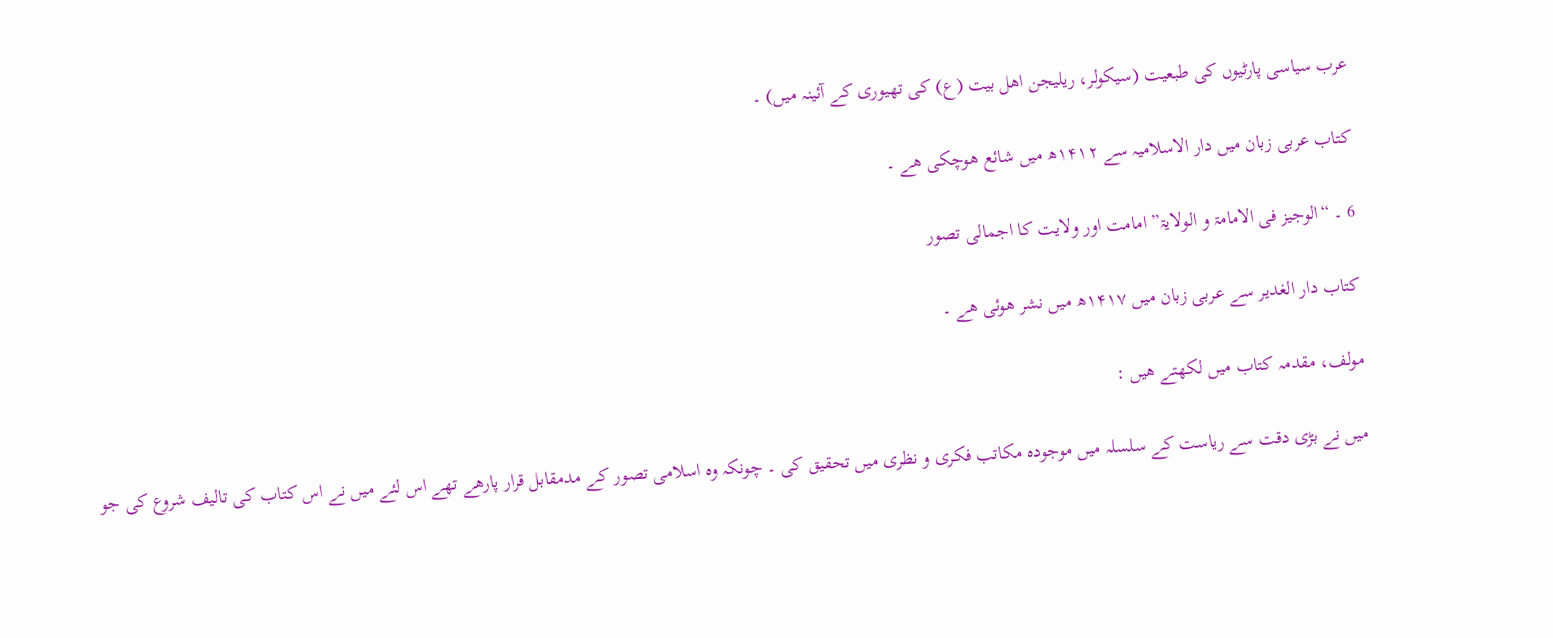عرب سیاسی پارٹیوں كی طبعیت (سیكولر، ریلیجن اھل بیت (ع) كی تھیوری كے آئینہ میں) ۔

كتاب عربی زبان میں دار الاسلامیہ سے ۱۴۱۲ھ میں شائع ھوچكی ھے ۔

6 ۔ “الوجیز فی الامامۃ و الولایۃ” امامت اور ولایت كا اجمالی تصور

كتاب دار الغدیر سے عربی زبان میں ۱۴۱۷ھ میں نشر ھوئی ھے ۔

مولف، مقدمہ كتاب میں لكھتے ھیں :

میں نے بڑی دقت سے ریاست كے سلسلہ میں موجودہ مكاتب فكری و نظری میں تحقیق كی ۔ چونكہ وہ اسلامی تصور كے مدمقابل قرار پارھے تھے اس لئے میں نے اس كتاب كی تالیف شروع كی جو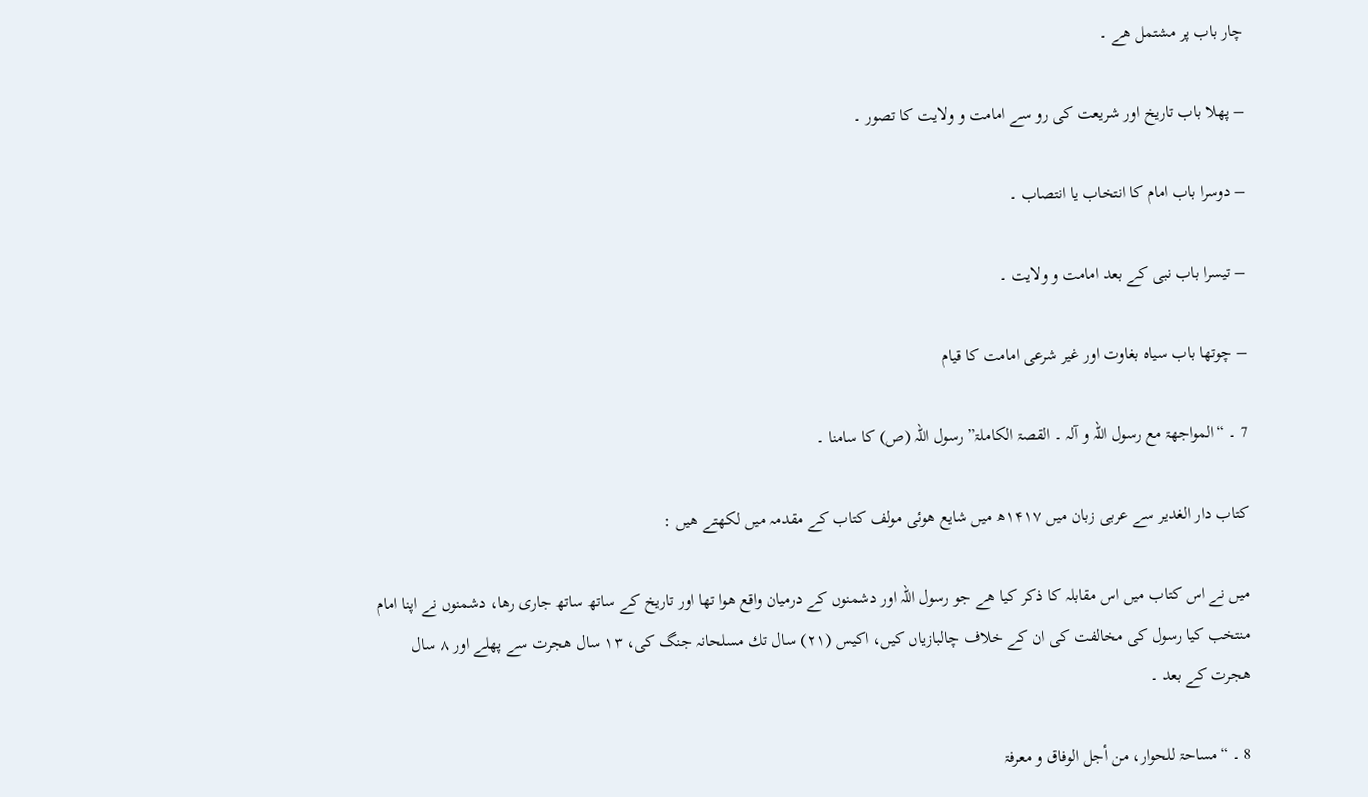چار باب پر مشتمل ھے ۔

– پھلا باب تاریخ اور شریعت كی رو سے امامت و ولایت كا تصور ۔

– دوسرا باب امام كا انتخاب یا انتصاب ۔

– تیسرا باب نبی كے بعد امامت و ولایت ۔

– چوتھا باب سیاہ بغاوت اور غیر شرعی امامت كا قیام

7 ۔ “المواجھۃ مع رسول اللہ و آلہ ۔ القصۃ الكاملۃ” رسول اللہ (ص) كا سامنا ۔

كتاب دار الغدیر سے عربی زبان میں ۱۴۱۷ھ میں شایع ھوئی مولف كتاب كے مقدمہ میں لكھتے ھیں :

میں نے اس كتاب میں اس مقابلہ كا ذكر كیا ھے جو رسول اللہ اور دشمنوں كے درمیان واقع ھوا تھا اور تاریخ كے ساتھ ساتھ جاری رھا، دشمنوں نے اپنا امام منتخب كیا رسول كی مخالفت كی ان كے خلاف چالبازیاں كیں، اكیس (۲۱) سال تك مسلحانہ جنگ كی، ۱۳ سال ھجرت سے پھلے اور ۸ سال ھجرت كے بعد ۔

8 ۔ “مساحۃ للحوار، من أجل الوفاق و معرفۃ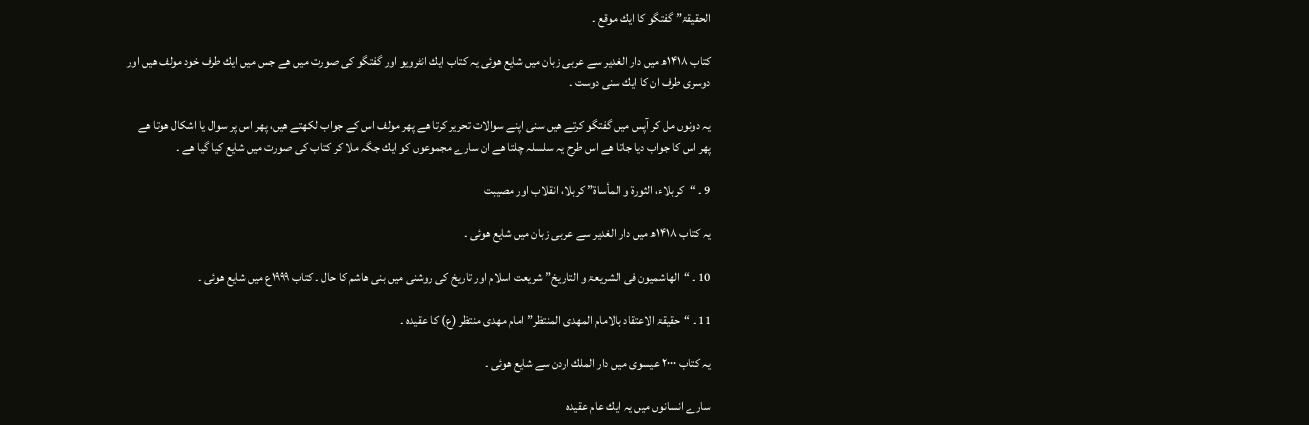الحقیقۃ” گفتگو كا ایك موقع ۔

كتاب ۱۴۱۸ھ میں دار الغدیر سے عربی زبان میں شایع ھوئی یہ كتاب ایك انٹرویو اور گفتگو كی صورت میں ھے جس میں ایك طرف خود مولف ھیں اور دوسری طرف ان كا ایك سنی دوست ۔

یہ دونوں مل كر آپس میں گفتگو كرتے ھیں سنی اپنے سوالات تحریر كرتا ھے پھر مولف اس كے جواب لكھتے ھیں، پھر اس پر سوال یا اشكال ھوتا ھے پھر اس كا جواب دیا جاتا ھے اس طرح یہ سلسلہ چلتا ھے ان سارے مجموعوں كو ایك جگہ ملا كر كتاب كی صورت میں شایع كیا گیا ھے ۔

9 ۔ “كربلاء، الثورۃ و المأساۃ” كربلا، انقلاب اور مصیبت

یہ كتاب ۱۴۱۸ھ میں دار الغدیر سے عربی زبان میں شایع ھوئی ۔

10 ۔ “الھاشمیون فی الشریعۃ و التاریخ” شریعت اسلام اور تاریخ كی روشنی میں بنی ھاشم كا حال ۔ كتاب ۱۹۹۹ع میں شایع ھوئی ۔

11 ۔ “حقیقۃ الاعتقاد بالامام المھدی المنتظر” امام مھدی منتظر (ع) كا عقیدہ ۔

یہ كتاب ۲۰۰۰ عیسوی میں دار الملك اردن سے شایع ھوئی ۔

سارے انسانوں میں یہ ایك عام عقیدہ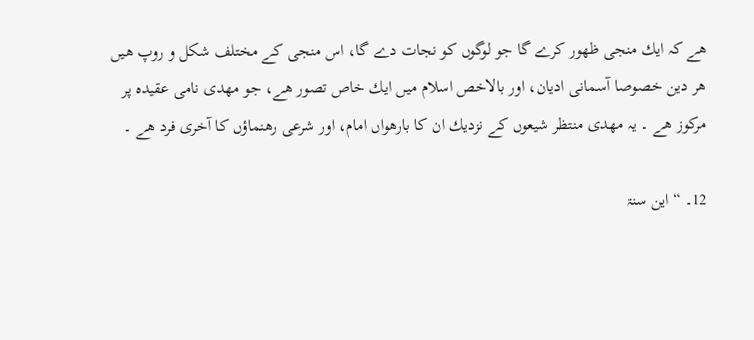ھے كہ ایك منجی ظھور كرے گا جو لوگوں كو نجات دے گا، اس منجی كے مختلف شكل و روپ ھیں ھر دین خصوصا آسمانی ادیان، اور بالاخص اسلام میں ایك خاص تصور ھے، جو مھدی نامی عقیدہ پر مركوز ھے ۔ یہ مھدی منتظر شیعوں كے نزدیك ان كا بارھواں امام، اور شرعی رھنماؤں كا آخری فرد ھے ۔

12۔ “این سنۃ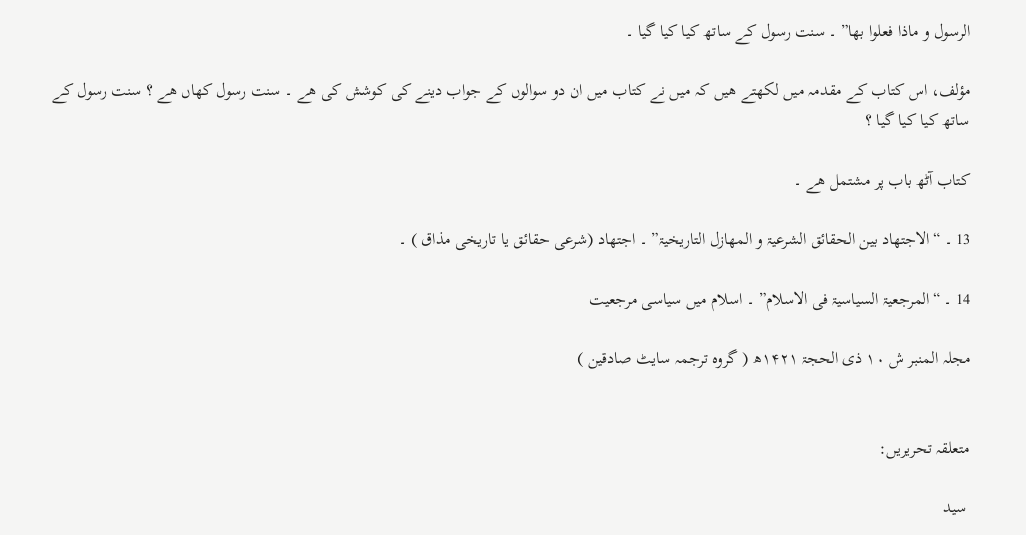الرسول و ماذا فعلوا بھا” ۔ سنت رسول كے ساتھ كیا كیا گیا ۔

مؤلف، اس كتاب كے مقدمہ میں لكھتے ھیں كہ میں نے كتاب میں ان دو سوالوں كے جواب دینے كی كوشش كی ھے ۔ سنت رسول كھاں ھے ؟ سنت رسول كے ساتھ كیا كیا گیا ؟

كتاب آٹھ باب پر مشتمل ھے ۔

13 ۔ “الاجتھاد بین الحقائق الشرعیۃ و المھازل التاریخیۃ” ۔ اجتھاد (شرعی حقائق یا تاریخی مذاق ) ۔

14 ۔ “المرجعیۃ السیاسیۃ فی الاسلام” ۔ اسلام میں سیاسی مرجعیت

مجلہ المنبر ش ۱۰ ذی الحجۃ ۱۴۲۱ھ ( گروہ ترجمہ سایٹ صادقین )


متعلقہ تحريريں:

 سيد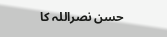حسن نصراللہ کا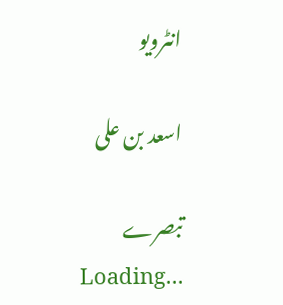انٹرويو

اسعد بن علی

تبصرے
Loading...